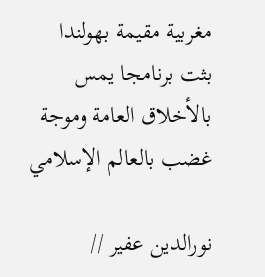مغربية مقيمة بهولندا بثت برنامجا يمس بالأخلاق العامة وموجة غضب بالعالم الإسلامي

نورالدين عفير //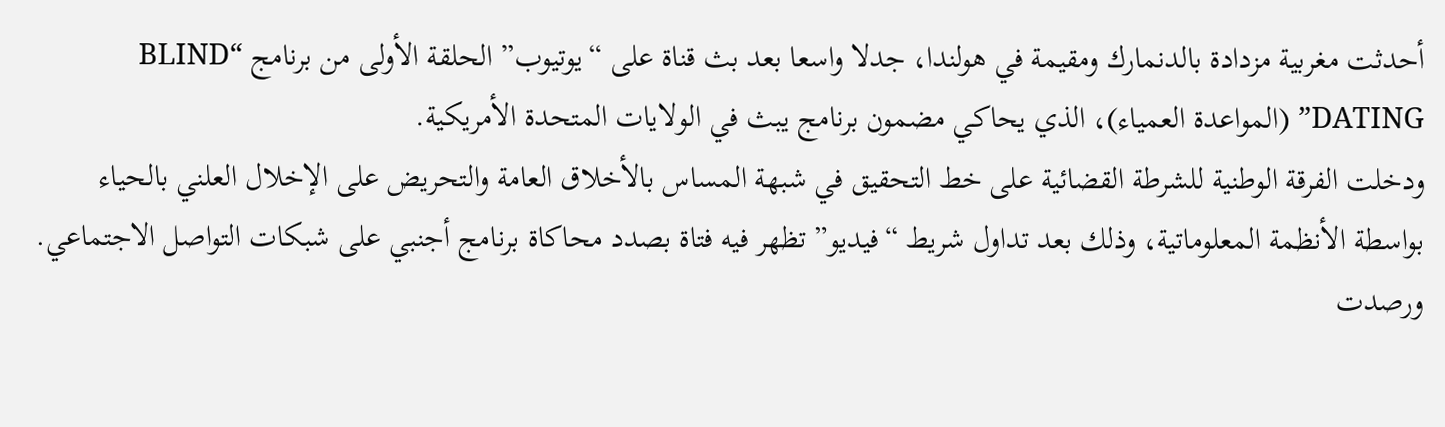أحدثت مغربية مزدادة بالدنمارك ومقيمة في هولندا، جدلا واسعا بعد بث قناة على “يوتيوب” الحلقة الأولى من برنامج “BLIND DATING” (المواعدة العمياء)، الذي يحاكي مضمون برنامج يبث في الولايات المتحدة الأمريكية.
ودخلت الفرقة الوطنية للشرطة القضائية على خط التحقيق في شبهة المساس بالأخلاق العامة والتحريض على الإخلال العلني بالحياء بواسطة الأنظمة المعلوماتية، وذلك بعد تداول شريط “فيديو” تظهر فيه فتاة بصدد محاكاة برنامج أجنبي على شبكات التواصل الاجتماعي.
ورصدت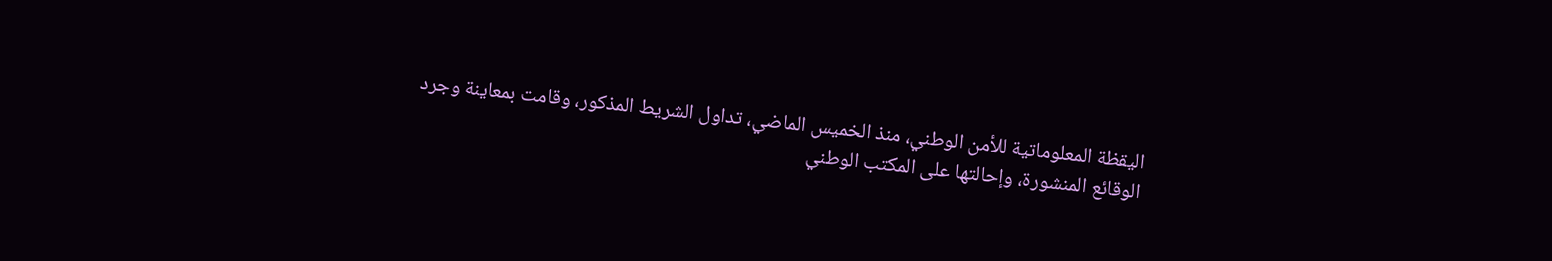اليقظة المعلوماتية للأمن الوطني، منذ الخميس الماضي، تداول الشريط المذكور، وقامت بمعاينة وجرد الوقائع المنشورة، وإحالتها على المكتب الوطني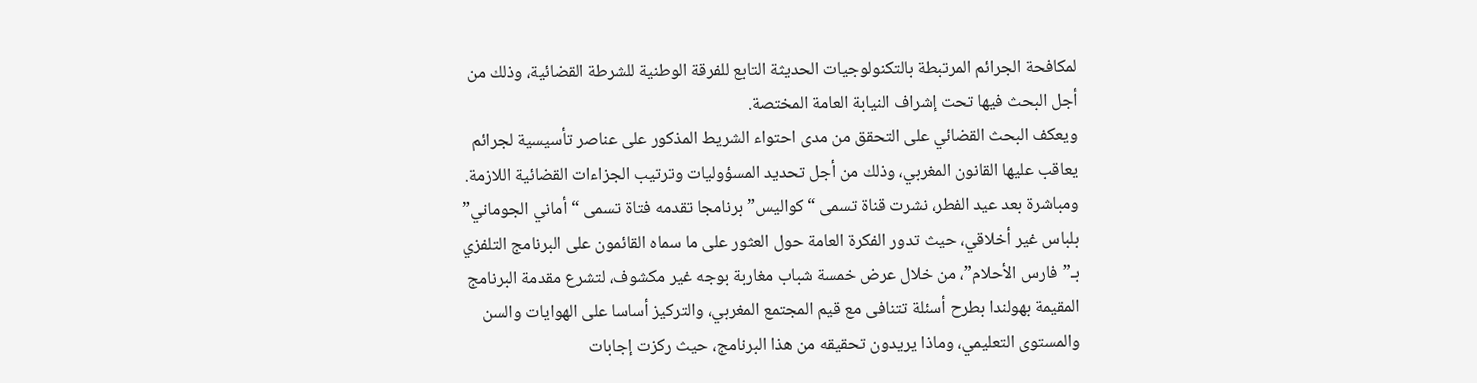لمكافحة الجرائم المرتبطة بالتكنولوجيات الحديثة التابع للفرقة الوطنية للشرطة القضائية، وذلك من أجل البحث فيها تحت إشراف النيابة العامة المختصة.
ويعكف البحث القضائي على التحقق من مدى احتواء الشريط المذكور على عناصر تأسيسية لجرائم يعاقب عليها القانون المغربي، وذلك من أجل تحديد المسؤوليات وترتيب الجزاءات القضائية اللازمة.
ومباشرة بعد عيد الفطر، نشرت قناة تسمى “كواليس” برنامجا تقدمه فتاة تسمى “أماني الجوماني” بلباس غير أخلاقي، حيث تدور الفكرة العامة حول العثور على ما سماه القائمون على البرنامج التلفزي بـ”فارس الأحلام”، من خلال عرض خمسة شباب مغاربة بوجه غير مكشوف، لتشرع مقدمة البرنامج المقيمة بهولندا بطرح أسئلة تتنافى مع قيم المجتمع المغربي، والتركيز أساسا على الهوايات والسن والمستوى التعليمي، وماذا يريدون تحقيقه من هذا البرنامج، حيث ركزت إجابات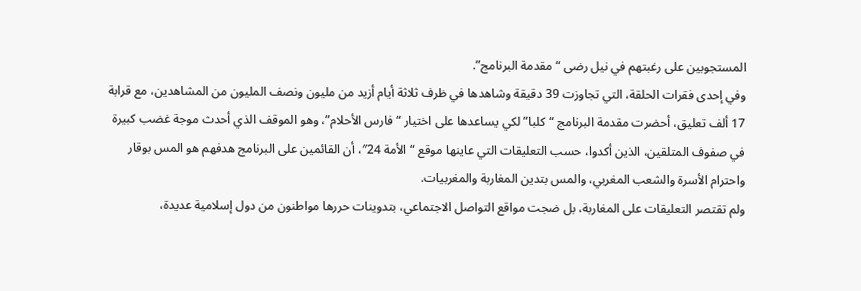المستجوبين على رغبتهم في نيل رضى “مقدمة البرنامج”.
وفي إحدى فقرات الحلقة، التي تجاوزت 39 دقيقة وشاهدها في ظرف ثلاثة أيام أزيد من مليون ونصف المليون من المشاهدين، مع قرابة 17 ألف تعليق، أحضرت مقدمة البرنامج “كلبا” لكي يساعدها على اختيار “فارس الأحلام”، وهو الموقف الذي أحدث موجة غضب كبيرة في صفوف المتلقين، الذين أكدوا، حسب التعليقات التي عاينها موقع “الأمة 24″، أن القائمين على البرنامج هدفهم هو المس بوقار واحترام الأسرة والشعب المغربي، والمس بتدين المغاربة والمغربيات.
ولم تقتصر التعليقات على المغاربة، بل ضجت مواقع التواصل الاجتماعي، بتدوينات حررها مواطنون من دول إسلامية عديدة،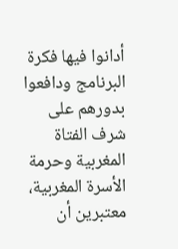أدانوا فيها فكرة البرنامج ودافعوا بدورهم على شرف الفتاة المغربية وحرمة الأسرة المغربية، معتبرين أن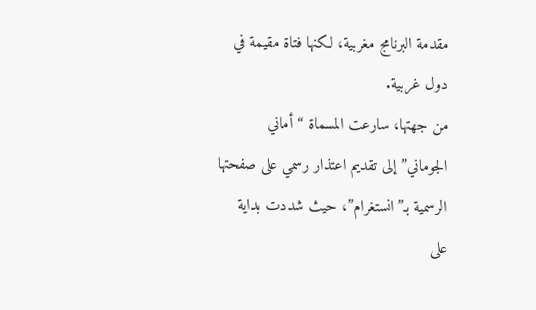مقدمة البرنامج مغربية، لكنها فتاة مقيمة في دول غربية.
من جهتها، سارعت المسماة “أماني الجوماني” إلى تقديم اعتذار رسمي على صفحتها الرسمية بـ”انستغرام”، حيث شددت بداية على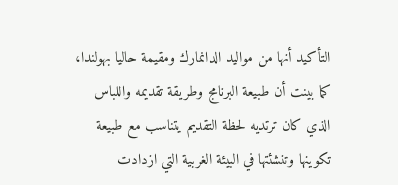التأكيد أنها من مواليد الدانمارك ومقيمة حاليا بهولندا، كما بينت أن طبيعة البرنامج وطريقة تقديمه واللباس الذي كان ترتديه لحظة التقديم يتناسب مع طبيعة تكوينها وتنشئتها في البيئة الغربية التي ازدادت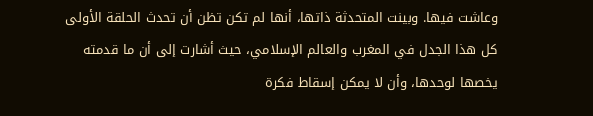وعاشت فيها. وبينت المتحدثة ذاتها، أنها لم تكن تظن أن تحدث الحلقة الأولى كل هذا الجدل في المغرب والعالم الإسلامي، حيث أشارت إلى أن ما قدمته يخصها لوحدها، وأن لا يمكن إسقاط فكرة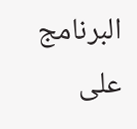البرنامج على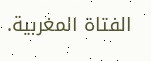الفتاة المغربية.